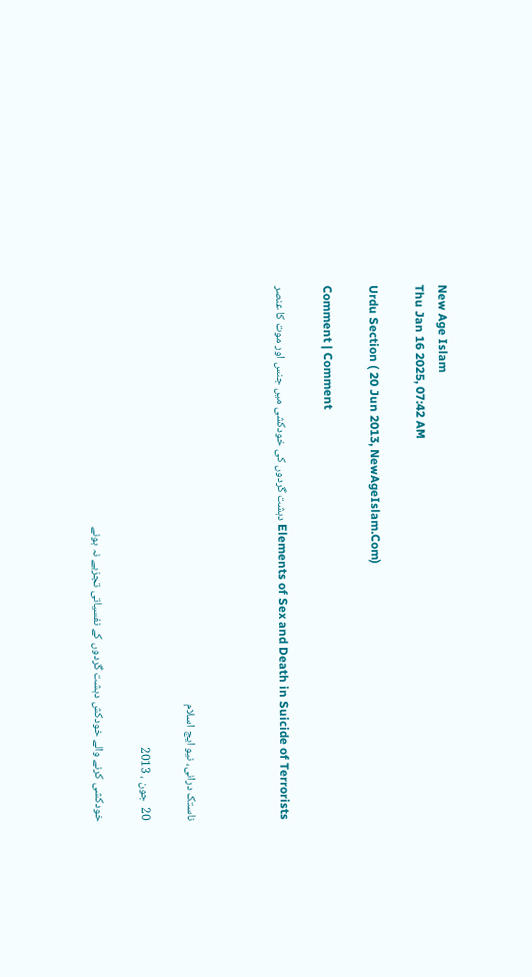New Age Islam
Thu Jan 16 2025, 07:42 AM

Urdu Section ( 20 Jun 2013, NewAgeIslam.Com)

Comment | Comment

Elements of Sex and Death in Suicide of Terrorists دہشت گردوں کی خودکشی میں جنس اور موت کا عنصر



ناستک درانی، نیو ایج اسلام

20  جون ، 2013

خودکشی کرنے والے خودکش دہشت گردوں کے نفسیاتی تجزیے نہ ہونے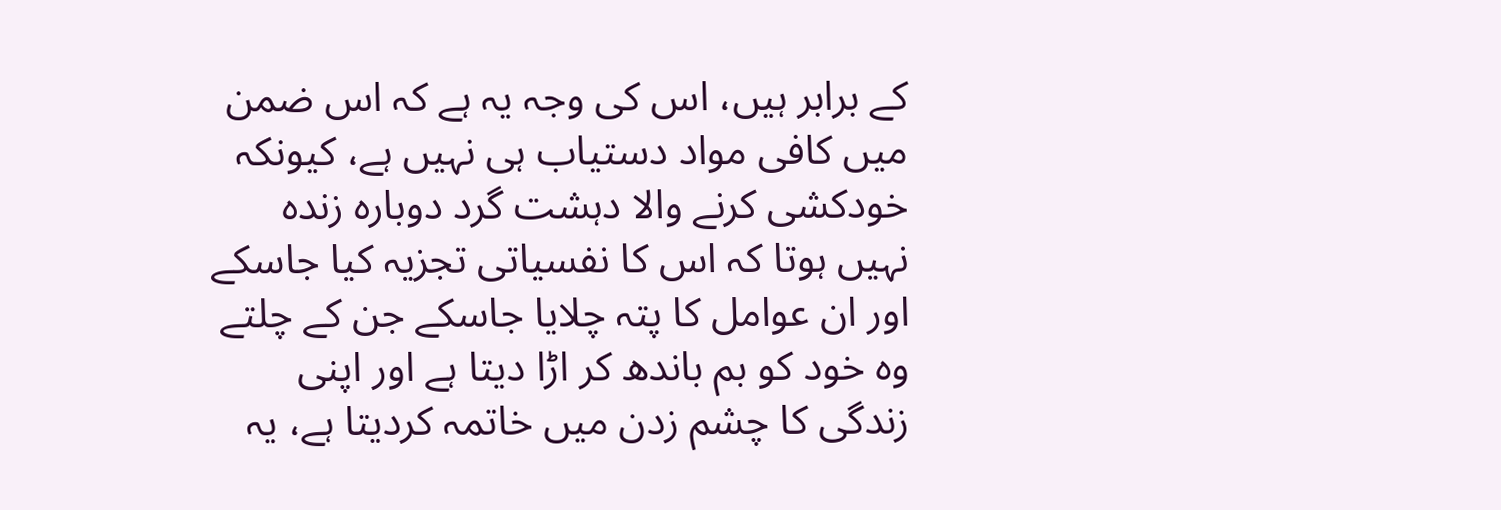کے برابر ہیں، اس کی وجہ یہ ہے کہ اس ضمن میں کافی مواد دستیاب ہی نہیں ہے، کیونکہ خودکشی کرنے والا دہشت گرد دوبارہ زندہ نہیں ہوتا کہ اس کا نفسیاتی تجزیہ کیا جاسکے اور ان عوامل کا پتہ چلایا جاسکے جن کے چلتے وہ خود کو بم باندھ کر اڑا دیتا ہے اور اپنی زندگی کا چشم زدن میں خاتمہ کردیتا ہے، یہ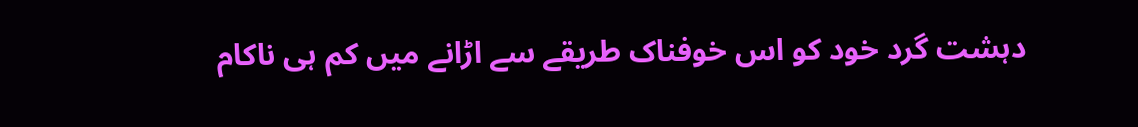دہشت گرد خود کو اس خوفناک طریقے سے اڑانے میں کم ہی ناکام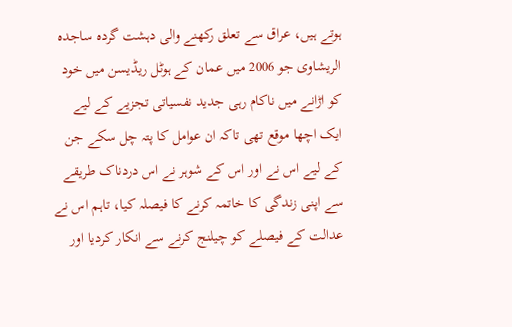ہوتے ہیں، عراق سے تعلق رکھنے والی دہشت گردہ ساجدہ الریشاوی جو 2006 میں عمان کے ہوٹل ریڈیسن میں خود کو اڑانے میں ناکام رہی جدید نفسیاتی تجزیے کے لیے ایک اچھا موقع تھی تاکہ ان عوامل کا پتہ چل سکے جن کے لیے اس نے اور اس کے شوہر نے اس دردناک طریقے سے اپنی زندگی کا خاتمہ کرنے کا فیصلہ کیا، تاہم اس نے عدالت کے فیصلے کو چیلنج کرنے سے انکار کردیا اور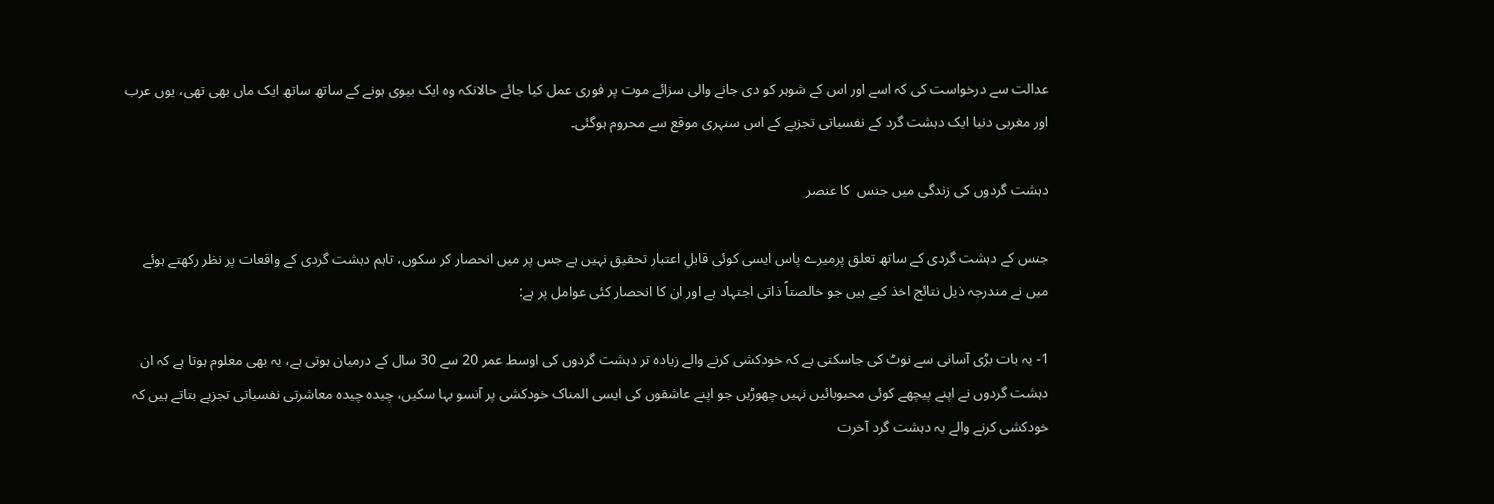عدالت سے درخواست کی کہ اسے اور اس کے شوہر کو دی جانے والی سزائے موت پر فوری عمل کیا جائے حالانکہ وہ ایک بیوی ہونے کے ساتھ ساتھ ایک ماں بھی تھی، یوں عرب اور مغربی دنیا ایک دہشت گرد کے نفسیاتی تجزیے کے اس سنہری موقع سے محروم ہوگئی۔

دہشت گردوں کی زندگی میں جنس  کا عنصر

جنس کے دہشت گردی کے ساتھ تعلق پرمیرے پاس ایسی کوئی قابلِ اعتبار تحقیق نہیں ہے جس پر میں انحصار کر سکوں، تاہم دہشت گردی کے واقعات پر نظر رکھتے ہوئے میں نے مندرجہ ذیل نتائج اخذ کیے ہیں جو خالصتاً ذاتی اجتہاد ہے اور ان کا انحصار کئی عوامل پر ہے:

1- یہ بات بڑی آسانی سے نوٹ کی جاسکتی ہے کہ خودکشی کرنے والے زیادہ تر دہشت گردوں کی اوسط عمر 20 سے 30 سال کے درمیان ہوتی ہے، یہ بھی معلوم ہوتا ہے کہ ان دہشت گردوں نے اپنے پیچھے کوئی محبوبائیں نہیں چھوڑیں جو اپنے عاشقوں کی ایسی المناک خودکشی پر آنسو بہا سکیں، چیدہ چیدہ معاشرتی نفسیاتی تجزیے بتاتے ہیں کہ خودکشی کرنے والے یہ دہشت گرد آخرت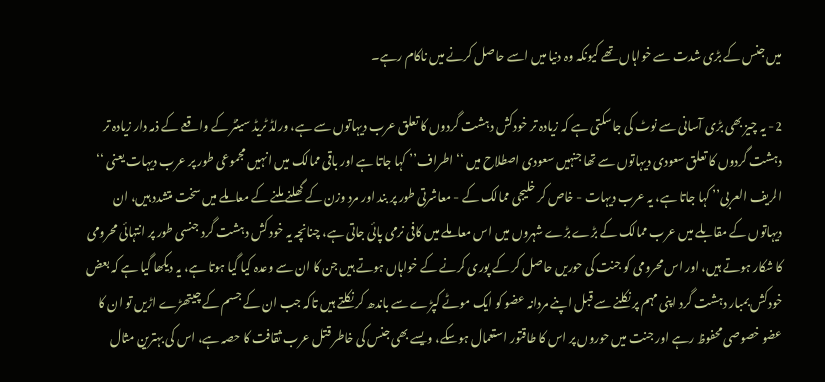میں جنس کے بڑی شدت سے خواہاں تھے کیونکہ وہ دنیا میں اسے حاصل کرنے میں ناکام رہے۔

2- یہ چیز بھی بڑی آسانی سے نوٹ کی جاسکتی ہے کہ زیادہ تر خودکش دہشت گردوں کا تعلق عرب دیہاتوں سے ہے، ورلڈ ٹریڈ سینٹر کے واقعے کے ذمہ دار زیادہ تر دہشت گردوں کا تعلق سعودی دیہاتوں سے تھا جنہیں سعودی اصطلاح میں ‘‘ اطراف’’ کہا جاتا ہے اور باقی ممالک میں انہیں مجموعی طور پر عرب دیہات یعنی ‘‘ الریف العربی’’ کہا جاتا ہے، یہ عرب دیہات - خاص کر خلیجی ممالک کے - معاشرتی طور پر بند اور مرد وزن کے گھلنے ملنے کے معاملے میں سخت متشدد ہیں، ان دیہاتوں کے مقابلے میں عرب ممالک کے بڑے بڑے شہروں میں اس معاملے میں کافی نرمی پائی جاتی ہے، چنانچہ یہ خود کش دہشت گرد جنسی طور پر انتہائی محرومی کا شکار ہوتے ہیں، اور اس محرومی کو جنت کی حوریں حاصل کر کے پوری کرنے کے خواہاں ہوتے ہیں جن کا ان سے وعدہ کیا گیا ہوتا ہے، یہ دیکھا گیا ہے کہ بعض خودکش بمبار دہشت گرد اپنی مہم پر نکلنے سے قبل اپنے مردانہ عضو کو ایک موٹے کپڑے سے باندھ کر نکلتے ہیں تاکہ جب ان کے جسم کے چیتھڑے اڑیں تو ان کا عضو خصوصی محفوظ رہے اور جنت میں حوروں پر اس کا طاقتور استعمال ہوسکے، ویسے بھی جنس کی خاطر قتل عرب ثقافت کا حصہ ہے، اس کی بہترین مثال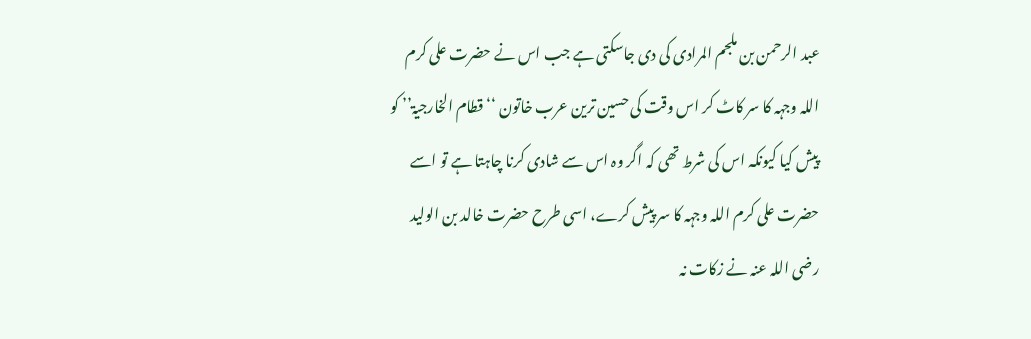عبد الرحمن بن ملجم المرادی کی دی جاسکتی ہے جب اس نے حضرت علی کرم اللہ وجہہ کا سر کاٹ کر اس وقت کی حسین ترین عرب خاتون ‘‘ قطام الخارجیۃ’’ کو پیش کیا کیونکہ اس کی شرط تھی کہ اگر وہ اس سے شادی کرنا چاہتا ہے تو اسے حضرت علی کرم اللہ وجہہ کا سر پیش کرے، اسی طرح حضرت خالد بن الولید رضی اللہ عنہ نے زکات نہ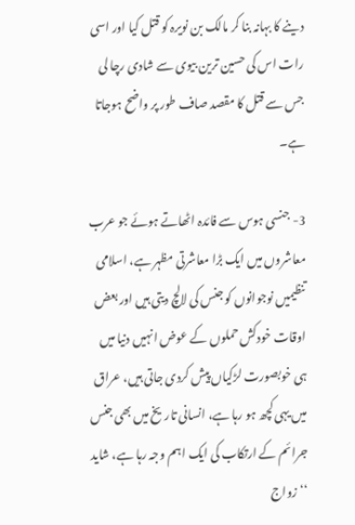دینے کا بہانہ بنا کر مالک بن نویرہ کو قتل کیا اور اسی رات اس کی حسین ترین بیوی سے شادی رچا لی جس سے قتل کا مقصد صاف طور پر واضح ہوجاتا ہے۔

3- جنسی ہوس سے فائدہ اٹھاتے ہوئے جو عرب معاشروں میں ایک بڑا معاشرتی مظہر ہے، اسلامی تنظیمیں نوجوانوں کو جنس کی لالچ دیتی ہیں اور بعض اوقات خودکش حملوں کے عوض انہیں دنیا میں ہی خوبصورت لڑکیاں پیش کردی جاتی ہیں، عراق میں یہی کچھ ہو رہا ہے، انسانی تاریخ میں بھی جنس جرائم کے ارتکاب کی ایک اہم وجہ رہا ہے، شاید ‘‘ زواج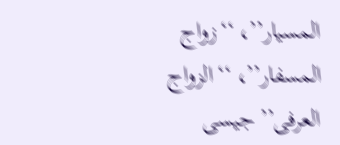المسیار’’، ‘‘زواج المسفار’’، ‘‘الزواج العرفی’’ جیسی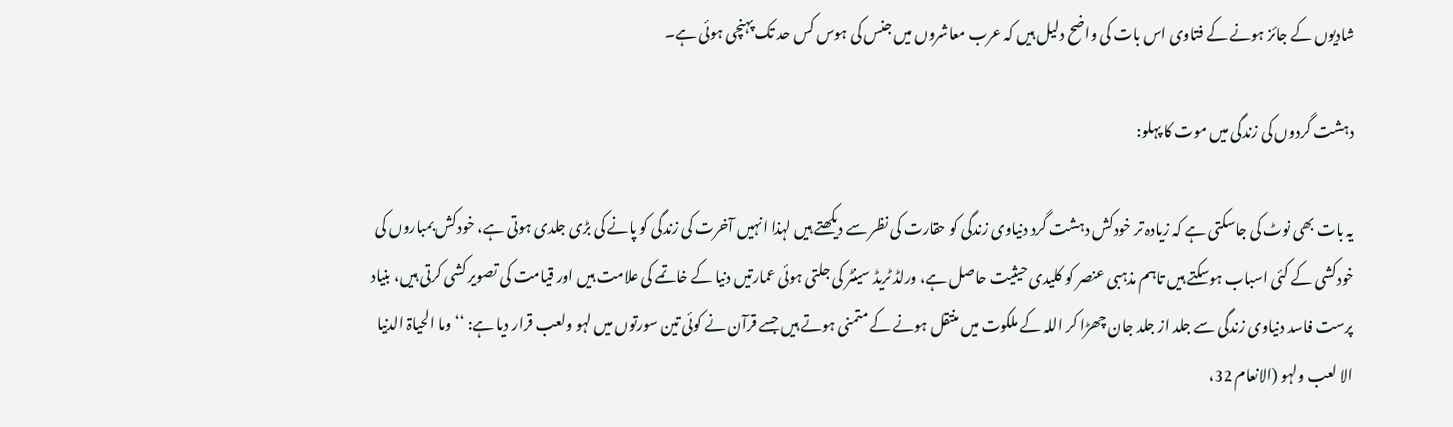شادیوں کے جائز ہونے کے فتاوی اس بات کی واضح دلیل ہیں کہ عرب معاشروں میں جنس کی ہوس کس حد تک پہنچی ہوئی ہے۔

دہشت گردوں کی زندگی میں موت کا پہلو:

یہ بات بھی نوٹ کی جاسکتی ہے کہ زیادہ تر خودکش دہشت گرد دنیاوی زندگی کو حقارت کی نظر سے دیکھتے ہیں لہذا انہیں آخرت کی زندگی کو پانے کی بڑی جلدی ہوتی ہے، خودکش بمباروں کی خودکشی کے کئی اسباب ہوسکتے ہیں تاہم مذہبی عنصر کو کلیدی حیثیت حاصل ہے، ورلڈ ٹریڈ سینٹر کی جلتی ہوئی عمارتیں دنیا کے خاتمے کی علامت ہیں اور قیامت کی تصویر کشی کرتی ہیں، بنیاد پرست فاسد دنیاوی زندگی سے جلد از جلد جان چھڑا کر اللہ کے ملکوت میں منتقل ہونے کے متمنی ہوتے ہیں جسے قرآن نے کوئی تین سورتوں میں لہو ولعب قرار دیا ہے: ‘‘وما الحیاۃ الدنیا الا لعب ولہو (الانعام 32،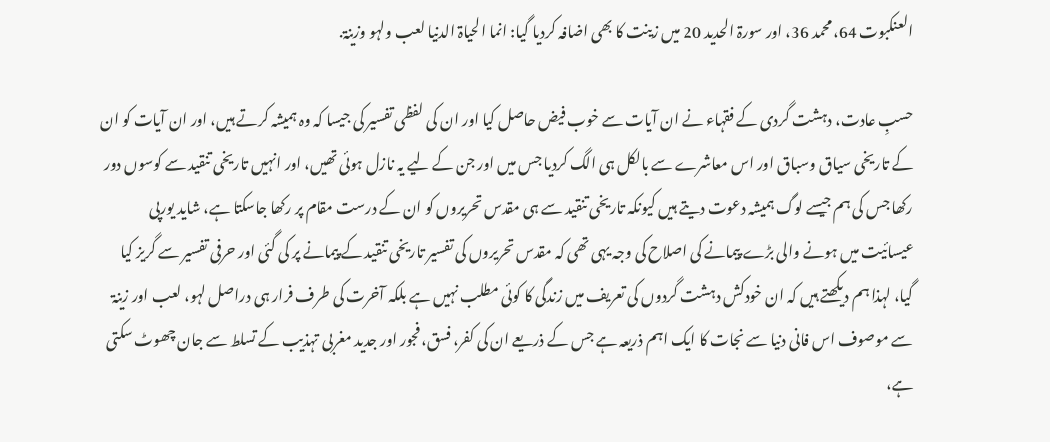العنکبوت 64، محمد 36، اور سورۃ الحدید 20 میں زینت کا بھی اضافہ کردیا گیا: انما الحیاۃ الدنیا لعب ولہو وزینۃ.

حسبِ عادت، دہشت گردی کے فقہاء نے ان آیات سے خوب فیض حاصل کیا اور ان کی لفظی تفسیر کی جیسا کہ وہ ہمیشہ کرتے ہیں، اور ان آیات کو ان کے تاریخی سیاق وسباق اور اس معاشرے سے بالکل ہی الگ کردیا جس میں اور جن کے لیے یہ نازل ہوئی تھیں، اور انہیں تاریخی تنقید سے کوسوں دور رکھا جس کی ہم جیسے لوگ ہمیشہ دعوت دیتے ہیں کیونکہ تاریخی تنقید سے ہی مقدس تحریروں کو ان کے درست مقام پر رکھا جاسکتا ہے، شاید یورپی عیسائیت میں ہونے والی بڑے پیمانے کی اصلاح کی وجہ یہی تھی کہ مقدس تحریروں کی تفسیر تاریخی تنقید کے پیمانے پر کی گئی اور حرفی تفسیر سے گریز کیا گیا، لہذا ہم دیکھتے ہیں کہ ان خودکش دہشت گردوں کی تعریف میں زندگی کا کوئی مطلب نہیں ہے بلکہ آخرت کی طرف فرار ہی دراصل لہو، لعب اور زینۃ سے موصوف اس فانی دنیا سے نجات کا ایک اہم ذریعہ ہے جس کے ذریعے ان کی کفر، فسق، فجور اور جدید مغربی تہذیب کے تسلط سے جان چھوٹ سکتی ہے،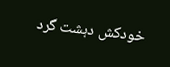خودکش دہشت گرد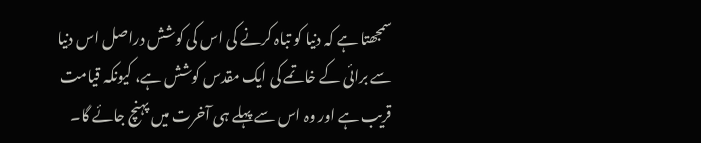سمجھتا ہے کہ دنیا کو تباہ کرنے کی اس کی کوشش دراصل اس دنیا سے برائی کے خاتمے کی ایک مقدس کوشش ہے، کیونکہ قیامت قریب ہے اور وہ اس سے پہلے ہی آخرت میں پہنچ جائے گا۔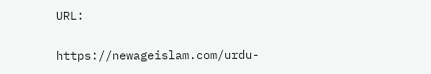URL:

https://newageislam.com/urdu-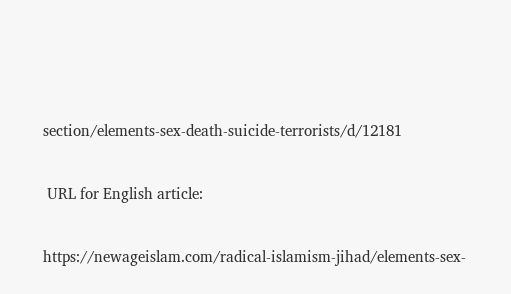section/elements-sex-death-suicide-terrorists/d/12181

 URL for English article:

https://newageislam.com/radical-islamism-jihad/elements-sex-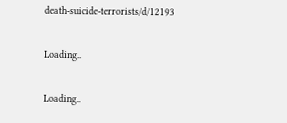death-suicide-terrorists/d/12193

Loading..

Loading..